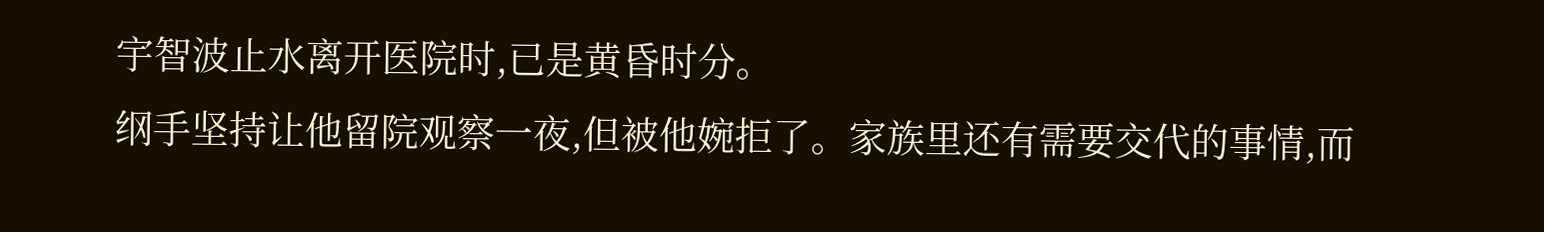宇智波止水离开医院时,已是黄昏时分。
纲手坚持让他留院观察一夜,但被他婉拒了。家族里还有需要交代的事情,而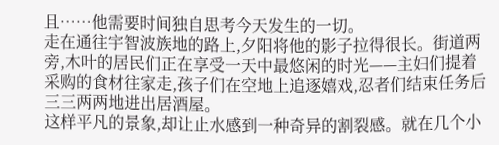且……他需要时间独自思考今天发生的一切。
走在通往宇智波族地的路上,夕阳将他的影子拉得很长。街道两旁,木叶的居民们正在享受一天中最悠闲的时光——主妇们提着采购的食材往家走,孩子们在空地上追逐嬉戏,忍者们结束任务后三三两两地进出居酒屋。
这样平凡的景象,却让止水感到一种奇异的割裂感。就在几个小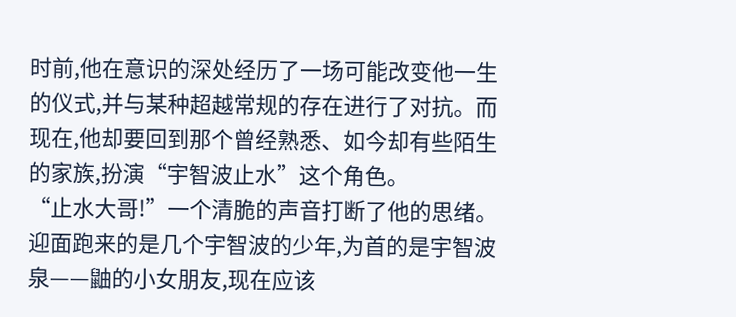时前,他在意识的深处经历了一场可能改变他一生的仪式,并与某种超越常规的存在进行了对抗。而现在,他却要回到那个曾经熟悉、如今却有些陌生的家族,扮演“宇智波止水”这个角色。
“止水大哥!”一个清脆的声音打断了他的思绪。
迎面跑来的是几个宇智波的少年,为首的是宇智波泉——鼬的小女朋友,现在应该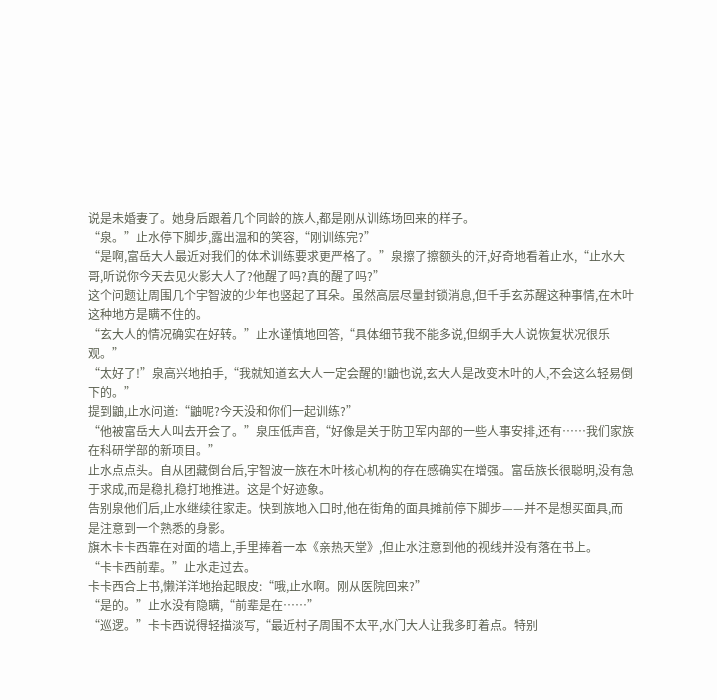说是未婚妻了。她身后跟着几个同龄的族人,都是刚从训练场回来的样子。
“泉。”止水停下脚步,露出温和的笑容,“刚训练完?”
“是啊,富岳大人最近对我们的体术训练要求更严格了。”泉擦了擦额头的汗,好奇地看着止水,“止水大哥,听说你今天去见火影大人了?他醒了吗?真的醒了吗?”
这个问题让周围几个宇智波的少年也竖起了耳朵。虽然高层尽量封锁消息,但千手玄苏醒这种事情,在木叶这种地方是瞒不住的。
“玄大人的情况确实在好转。”止水谨慎地回答,“具体细节我不能多说,但纲手大人说恢复状况很乐观。”
“太好了!”泉高兴地拍手,“我就知道玄大人一定会醒的!鼬也说,玄大人是改变木叶的人,不会这么轻易倒下的。”
提到鼬,止水问道:“鼬呢?今天没和你们一起训练?”
“他被富岳大人叫去开会了。”泉压低声音,“好像是关于防卫军内部的一些人事安排,还有……我们家族在科研学部的新项目。”
止水点点头。自从团藏倒台后,宇智波一族在木叶核心机构的存在感确实在增强。富岳族长很聪明,没有急于求成,而是稳扎稳打地推进。这是个好迹象。
告别泉他们后,止水继续往家走。快到族地入口时,他在街角的面具摊前停下脚步——并不是想买面具,而是注意到一个熟悉的身影。
旗木卡卡西靠在对面的墙上,手里捧着一本《亲热天堂》,但止水注意到他的视线并没有落在书上。
“卡卡西前辈。”止水走过去。
卡卡西合上书,懒洋洋地抬起眼皮:“哦,止水啊。刚从医院回来?”
“是的。”止水没有隐瞒,“前辈是在……”
“巡逻。”卡卡西说得轻描淡写,“最近村子周围不太平,水门大人让我多盯着点。特别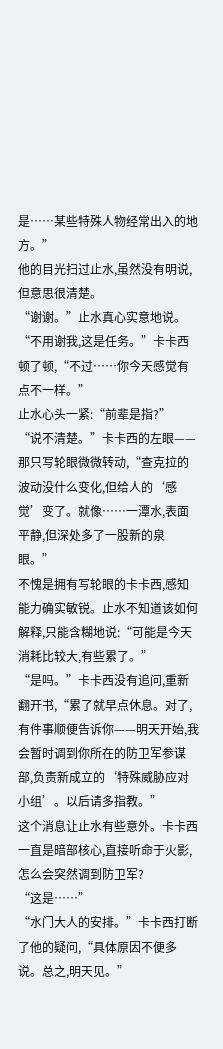是……某些特殊人物经常出入的地方。”
他的目光扫过止水,虽然没有明说,但意思很清楚。
“谢谢。”止水真心实意地说。
“不用谢我,这是任务。”卡卡西顿了顿,“不过……你今天感觉有点不一样。”
止水心头一紧:“前辈是指?”
“说不清楚。”卡卡西的左眼——那只写轮眼微微转动,“查克拉的波动没什么变化,但给人的‘感觉’变了。就像……一潭水,表面平静,但深处多了一股新的泉眼。”
不愧是拥有写轮眼的卡卡西,感知能力确实敏锐。止水不知道该如何解释,只能含糊地说:“可能是今天消耗比较大,有些累了。”
“是吗。”卡卡西没有追问,重新翻开书,“累了就早点休息。对了,有件事顺便告诉你——明天开始,我会暂时调到你所在的防卫军参谋部,负责新成立的‘特殊威胁应对小组’。以后请多指教。”
这个消息让止水有些意外。卡卡西一直是暗部核心,直接听命于火影,怎么会突然调到防卫军?
“这是……”
“水门大人的安排。”卡卡西打断了他的疑问,“具体原因不便多说。总之,明天见。”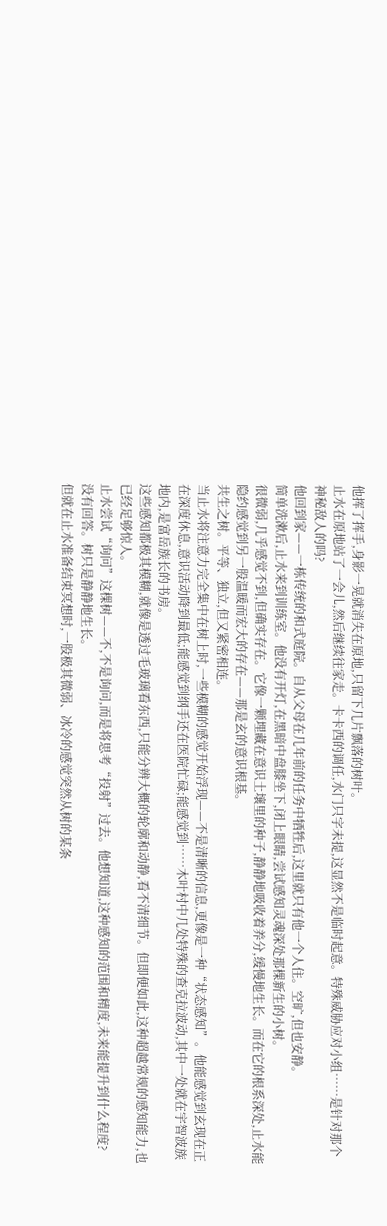他挥了挥手,身影一晃就消失在原地,只留下几片飘落的树叶。
止水在原地站了一会儿,然后继续往家走。卡卡西的调任,水门只字未提,这显然不是临时起意。特殊威胁应对小组……是针对那个神秘敌人的吗?
他回到家——一栋传统的和式庭院。自从父母在几年前的任务中牺牲后,这里就只有他一个人住。空旷,但也安静。
简单洗漱后,止水来到训练室。他没有开灯,在黑暗中盘膝坐下,闭上眼睛,尝试感知灵魂深处那棵新生的小树。
很微弱,几乎感觉不到,但确实存在。它像一颗埋藏在意识土壤里的种子,静静地吸收着养分,缓慢地生长。而在它的根系深处,止水能隐约感觉到另一股温暖而宏大的存在——那是玄的意识根基。
共生之树。平等、独立,但又紧密相连。
当止水将注意力完全集中在树上时,一些模糊的感觉开始浮现——不是清晰的信息,更像是一种“状态感知”。他能感觉到玄现在正在深度休息,意识活动降到最低;能感觉到纲手还在医院忙碌;能感觉到……木叶村中几处特殊的查克拉波动,其中一处就在宇智波族地内,是富岳族长的书房。
这些感知都极其模糊,就像是透过毛玻璃看东西,只能分辨大概的轮廓和动静,看不清细节。但即便如此,这种超越常规的感知能力,也已经足够惊人。
止水尝试“询问”这棵树——不,不是询问,而是将思考“投射”过去。他想知道,这种感知的范围和精度,未来能提升到什么程度?
没有回答。树只是静静地生长。
但就在止水准备结束冥想时,一股极其微弱、冰冷的感觉突然从树的某条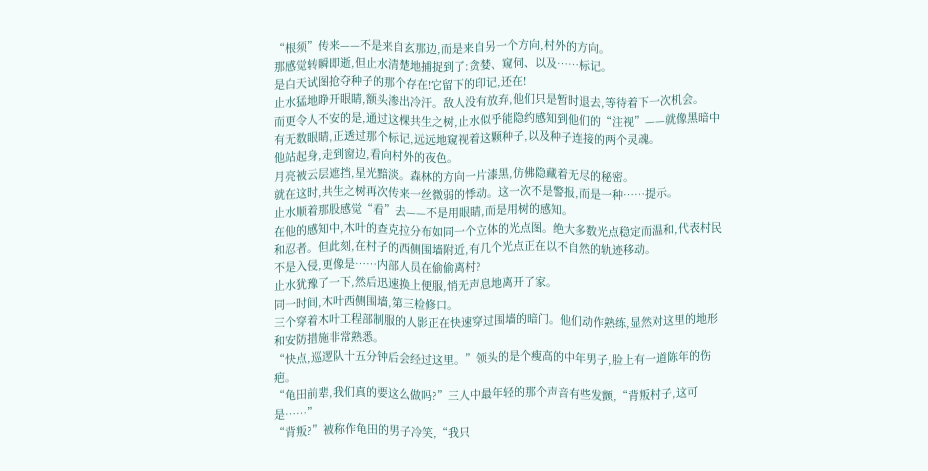“根须”传来——不是来自玄那边,而是来自另一个方向,村外的方向。
那感觉转瞬即逝,但止水清楚地捕捉到了:贪婪、窥伺、以及……标记。
是白天试图抢夺种子的那个存在!它留下的印记,还在!
止水猛地睁开眼睛,额头渗出冷汗。敌人没有放弃,他们只是暂时退去,等待着下一次机会。
而更令人不安的是,通过这棵共生之树,止水似乎能隐约感知到他们的“注视”——就像黑暗中有无数眼睛,正透过那个标记,远远地窥视着这颗种子,以及种子连接的两个灵魂。
他站起身,走到窗边,看向村外的夜色。
月亮被云层遮挡,星光黯淡。森林的方向一片漆黑,仿佛隐藏着无尽的秘密。
就在这时,共生之树再次传来一丝微弱的悸动。这一次不是警报,而是一种……提示。
止水顺着那股感觉“看”去——不是用眼睛,而是用树的感知。
在他的感知中,木叶的查克拉分布如同一个立体的光点图。绝大多数光点稳定而温和,代表村民和忍者。但此刻,在村子的西侧围墙附近,有几个光点正在以不自然的轨迹移动。
不是入侵,更像是……内部人员在偷偷离村?
止水犹豫了一下,然后迅速换上便服,悄无声息地离开了家。
同一时间,木叶西侧围墙,第三检修口。
三个穿着木叶工程部制服的人影正在快速穿过围墙的暗门。他们动作熟练,显然对这里的地形和安防措施非常熟悉。
“快点,巡逻队十五分钟后会经过这里。”领头的是个瘦高的中年男子,脸上有一道陈年的伤疤。
“龟田前辈,我们真的要这么做吗?”三人中最年轻的那个声音有些发颤,“背叛村子,这可是……”
“背叛?”被称作龟田的男子冷笑,“我只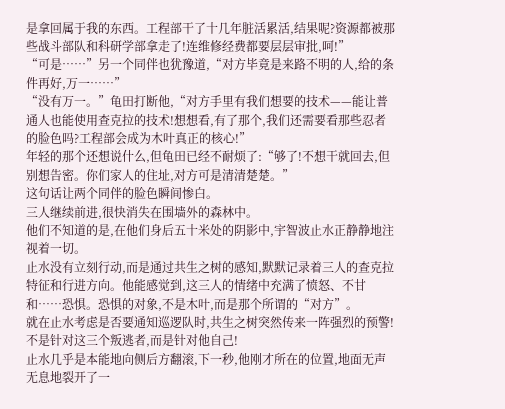是拿回属于我的东西。工程部干了十几年脏活累活,结果呢?资源都被那些战斗部队和科研学部拿走了!连维修经费都要层层审批,呵!”
“可是……”另一个同伴也犹豫道,“对方毕竟是来路不明的人,给的条件再好,万一……”
“没有万一。”龟田打断他,“对方手里有我们想要的技术——能让普通人也能使用查克拉的技术!想想看,有了那个,我们还需要看那些忍者的脸色吗?工程部会成为木叶真正的核心!”
年轻的那个还想说什么,但龟田已经不耐烦了:“够了!不想干就回去,但别想告密。你们家人的住址,对方可是清清楚楚。”
这句话让两个同伴的脸色瞬间惨白。
三人继续前进,很快消失在围墙外的森林中。
他们不知道的是,在他们身后五十米处的阴影中,宇智波止水正静静地注视着一切。
止水没有立刻行动,而是通过共生之树的感知,默默记录着三人的查克拉特征和行进方向。他能感觉到,这三人的情绪中充满了愤怒、不甘和……恐惧。恐惧的对象,不是木叶,而是那个所谓的“对方”。
就在止水考虑是否要通知巡逻队时,共生之树突然传来一阵强烈的预警!
不是针对这三个叛逃者,而是针对他自己!
止水几乎是本能地向侧后方翻滚,下一秒,他刚才所在的位置,地面无声无息地裂开了一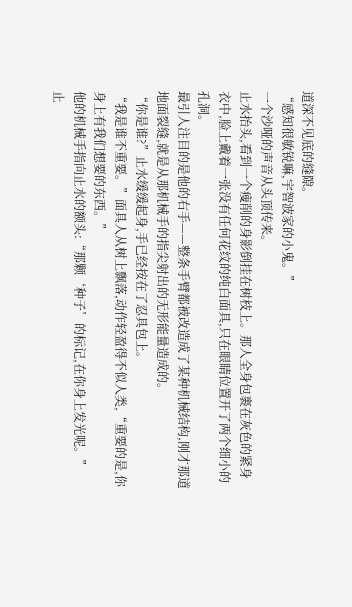道深不见底的缝隙。
“感知很敏锐嘛,宇智波家的小鬼。”
一个沙哑的声音从头顶传来。
止水抬头,看到一个瘦削的身影倒挂在树枝上。那人全身包裹在灰色的紧身衣中,脸上戴着一张没有任何花纹的纯白面具,只在眼睛位置开了两个细小的孔洞。
最引人注目的是他的右手——整条手臂都被改造成了某种机械结构,刚才那道地面裂缝,就是从那机械手的指尖射出的无形能量造成的。
“你是谁?”止水缓缓起身,手已经按在了忍具包上。
“我是谁不重要。”面具人从树上飘落,动作轻盈得不似人类,“重要的是,你身上有我们想要的东西。”
他的机械手指向止水的额头:“那颗‘种子’的标记,在你身上发光呢。”
止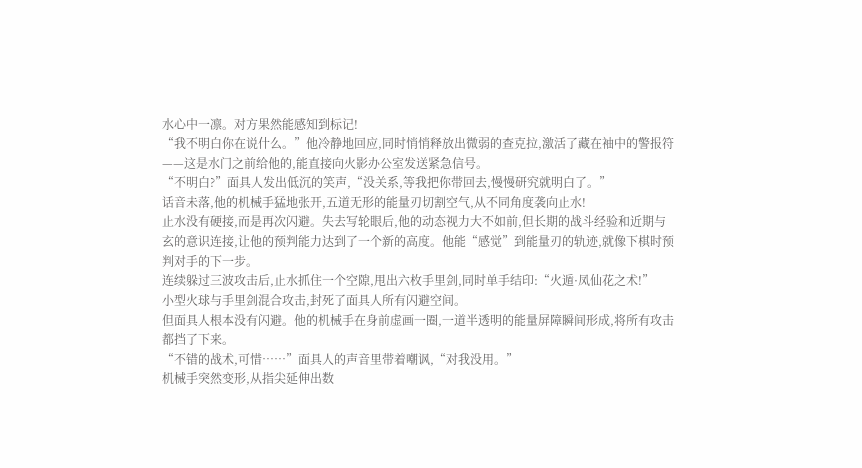水心中一凛。对方果然能感知到标记!
“我不明白你在说什么。”他冷静地回应,同时悄悄释放出微弱的查克拉,激活了藏在袖中的警报符——这是水门之前给他的,能直接向火影办公室发送紧急信号。
“不明白?”面具人发出低沉的笑声,“没关系,等我把你带回去,慢慢研究就明白了。”
话音未落,他的机械手猛地张开,五道无形的能量刃切割空气,从不同角度袭向止水!
止水没有硬接,而是再次闪避。失去写轮眼后,他的动态视力大不如前,但长期的战斗经验和近期与玄的意识连接,让他的预判能力达到了一个新的高度。他能“感觉”到能量刃的轨迹,就像下棋时预判对手的下一步。
连续躲过三波攻击后,止水抓住一个空隙,甩出六枚手里剑,同时单手结印:“火遁·凤仙花之术!”
小型火球与手里剑混合攻击,封死了面具人所有闪避空间。
但面具人根本没有闪避。他的机械手在身前虚画一圈,一道半透明的能量屏障瞬间形成,将所有攻击都挡了下来。
“不错的战术,可惜……”面具人的声音里带着嘲讽,“对我没用。”
机械手突然变形,从指尖延伸出数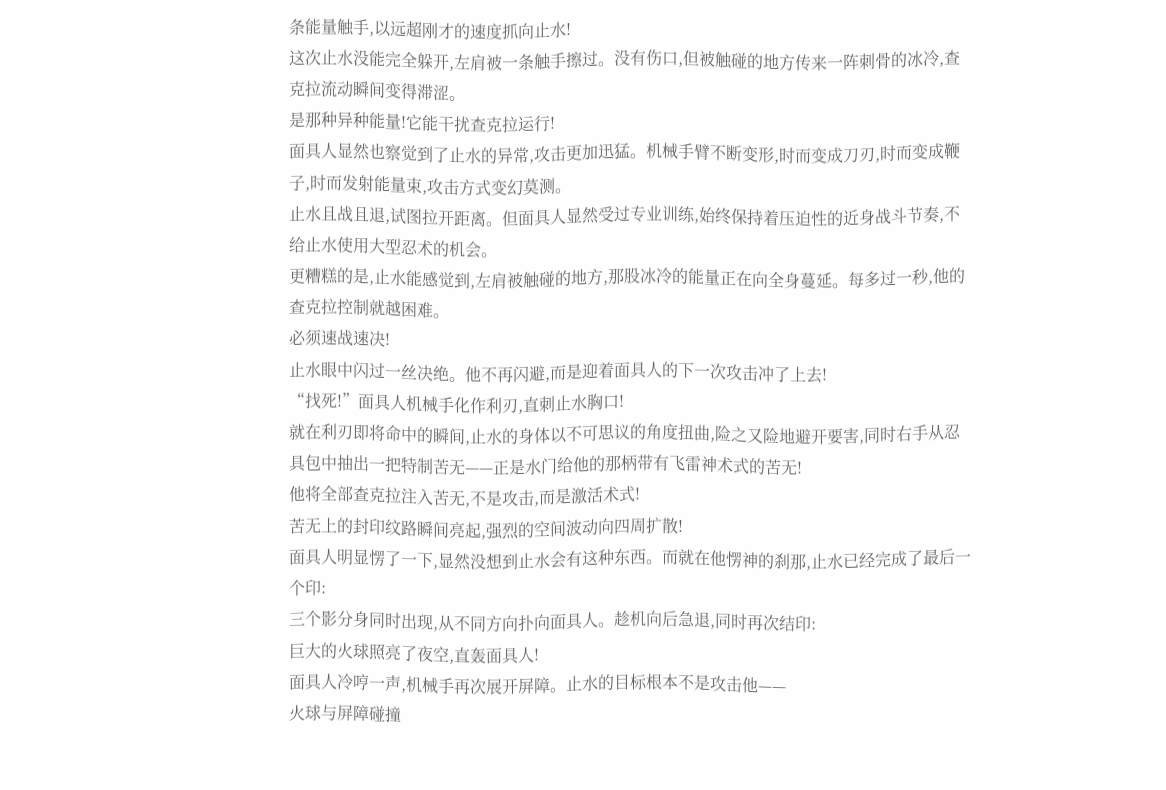条能量触手,以远超刚才的速度抓向止水!
这次止水没能完全躲开,左肩被一条触手擦过。没有伤口,但被触碰的地方传来一阵刺骨的冰冷,查克拉流动瞬间变得滞涩。
是那种异种能量!它能干扰查克拉运行!
面具人显然也察觉到了止水的异常,攻击更加迅猛。机械手臂不断变形,时而变成刀刃,时而变成鞭子,时而发射能量束,攻击方式变幻莫测。
止水且战且退,试图拉开距离。但面具人显然受过专业训练,始终保持着压迫性的近身战斗节奏,不给止水使用大型忍术的机会。
更糟糕的是,止水能感觉到,左肩被触碰的地方,那股冰冷的能量正在向全身蔓延。每多过一秒,他的查克拉控制就越困难。
必须速战速决!
止水眼中闪过一丝决绝。他不再闪避,而是迎着面具人的下一次攻击冲了上去!
“找死!”面具人机械手化作利刃,直刺止水胸口!
就在利刃即将命中的瞬间,止水的身体以不可思议的角度扭曲,险之又险地避开要害,同时右手从忍具包中抽出一把特制苦无——正是水门给他的那柄带有飞雷神术式的苦无!
他将全部查克拉注入苦无,不是攻击,而是激活术式!
苦无上的封印纹路瞬间亮起,强烈的空间波动向四周扩散!
面具人明显愣了一下,显然没想到止水会有这种东西。而就在他愣神的刹那,止水已经完成了最后一个印:
三个影分身同时出现,从不同方向扑向面具人。趁机向后急退,同时再次结印:
巨大的火球照亮了夜空,直轰面具人!
面具人冷哼一声,机械手再次展开屏障。止水的目标根本不是攻击他——
火球与屏障碰撞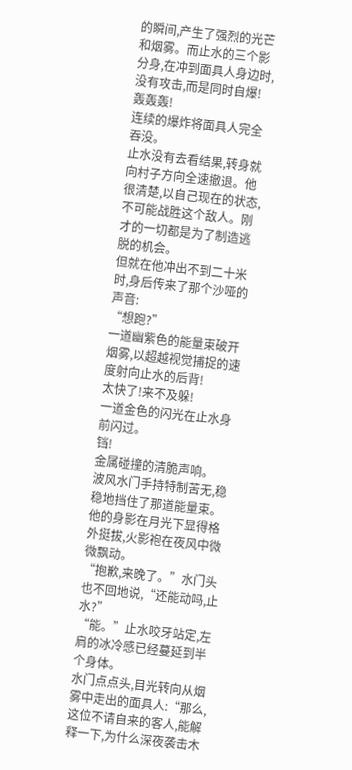的瞬间,产生了强烈的光芒和烟雾。而止水的三个影分身,在冲到面具人身边时,没有攻击,而是同时自爆!
轰轰轰!
连续的爆炸将面具人完全吞没。
止水没有去看结果,转身就向村子方向全速撤退。他很清楚,以自己现在的状态,不可能战胜这个敌人。刚才的一切都是为了制造逃脱的机会。
但就在他冲出不到二十米时,身后传来了那个沙哑的声音:
“想跑?”
一道幽紫色的能量束破开烟雾,以超越视觉捕捉的速度射向止水的后背!
太快了!来不及躲!
一道金色的闪光在止水身前闪过。
铛!
金属碰撞的清脆声响。
波风水门手持特制苦无,稳稳地挡住了那道能量束。他的身影在月光下显得格外挺拔,火影袍在夜风中微微飘动。
“抱歉,来晚了。”水门头也不回地说,“还能动吗,止水?”
“能。”止水咬牙站定,左肩的冰冷感已经蔓延到半个身体。
水门点点头,目光转向从烟雾中走出的面具人:“那么,这位不请自来的客人,能解释一下,为什么深夜袭击木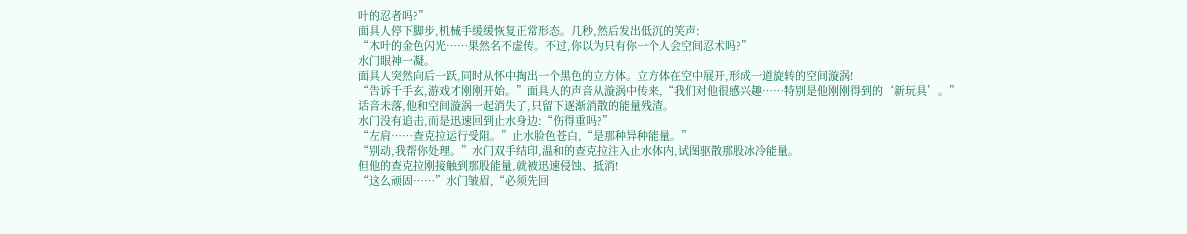叶的忍者吗?”
面具人停下脚步,机械手缓缓恢复正常形态。几秒,然后发出低沉的笑声:
“木叶的金色闪光……果然名不虚传。不过,你以为只有你一个人会空间忍术吗?”
水门眼神一凝。
面具人突然向后一跃,同时从怀中掏出一个黑色的立方体。立方体在空中展开,形成一道旋转的空间漩涡!
“告诉千手玄,游戏才刚刚开始。”面具人的声音从漩涡中传来,“我们对他很感兴趣……特别是他刚刚得到的‘新玩具’。”
话音未落,他和空间漩涡一起消失了,只留下逐渐消散的能量残渣。
水门没有追击,而是迅速回到止水身边:“伤得重吗?”
“左肩……查克拉运行受阻。”止水脸色苍白,“是那种异种能量。”
“别动,我帮你处理。”水门双手结印,温和的查克拉注入止水体内,试图驱散那股冰冷能量。
但他的查克拉刚接触到那股能量,就被迅速侵蚀、抵消!
“这么顽固……”水门皱眉,“必须先回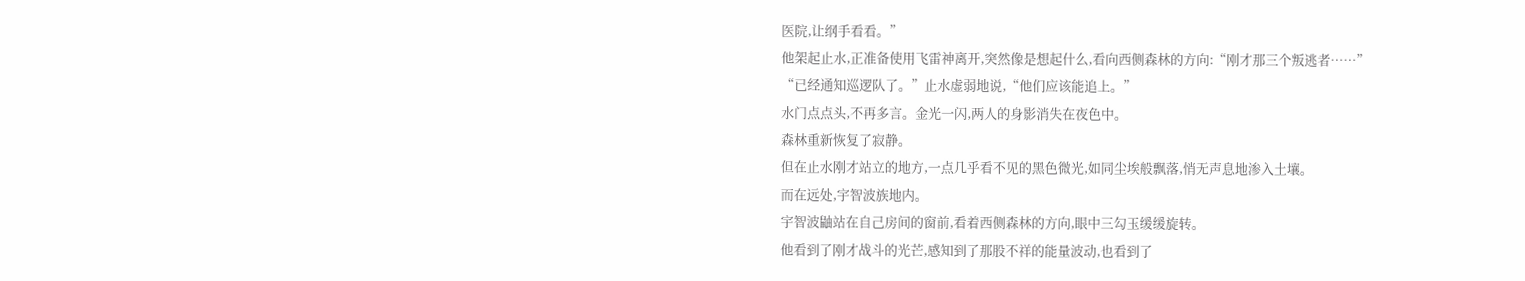医院,让纲手看看。”
他架起止水,正准备使用飞雷神离开,突然像是想起什么,看向西侧森林的方向:“刚才那三个叛逃者……”
“已经通知巡逻队了。”止水虚弱地说,“他们应该能追上。”
水门点点头,不再多言。金光一闪,两人的身影消失在夜色中。
森林重新恢复了寂静。
但在止水刚才站立的地方,一点几乎看不见的黑色微光,如同尘埃般飘落,悄无声息地渗入土壤。
而在远处,宇智波族地内。
宇智波鼬站在自己房间的窗前,看着西侧森林的方向,眼中三勾玉缓缓旋转。
他看到了刚才战斗的光芒,感知到了那股不祥的能量波动,也看到了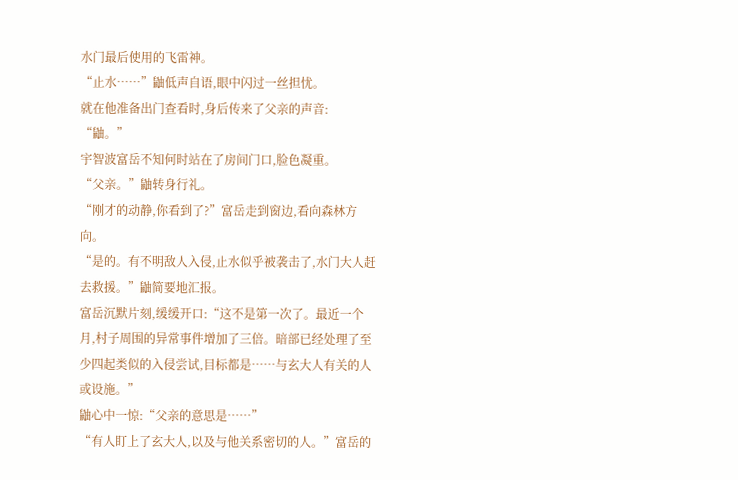水门最后使用的飞雷神。
“止水……”鼬低声自语,眼中闪过一丝担忧。
就在他准备出门查看时,身后传来了父亲的声音:
“鼬。”
宇智波富岳不知何时站在了房间门口,脸色凝重。
“父亲。”鼬转身行礼。
“刚才的动静,你看到了?”富岳走到窗边,看向森林方向。
“是的。有不明敌人入侵,止水似乎被袭击了,水门大人赶去救援。”鼬简要地汇报。
富岳沉默片刻,缓缓开口:“这不是第一次了。最近一个月,村子周围的异常事件增加了三倍。暗部已经处理了至少四起类似的入侵尝试,目标都是……与玄大人有关的人或设施。”
鼬心中一惊:“父亲的意思是……”
“有人盯上了玄大人,以及与他关系密切的人。”富岳的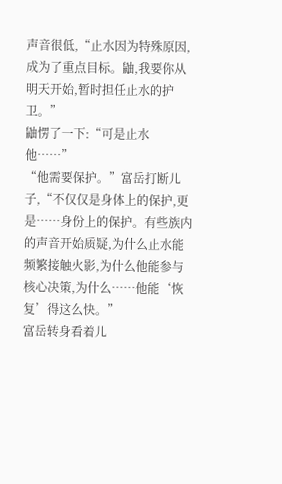声音很低,“止水因为特殊原因,成为了重点目标。鼬,我要你从明天开始,暂时担任止水的护卫。”
鼬愣了一下:“可是止水他……”
“他需要保护。”富岳打断儿子,“不仅仅是身体上的保护,更是……身份上的保护。有些族内的声音开始质疑,为什么止水能频繁接触火影,为什么他能参与核心决策,为什么……他能‘恢复’得这么快。”
富岳转身看着儿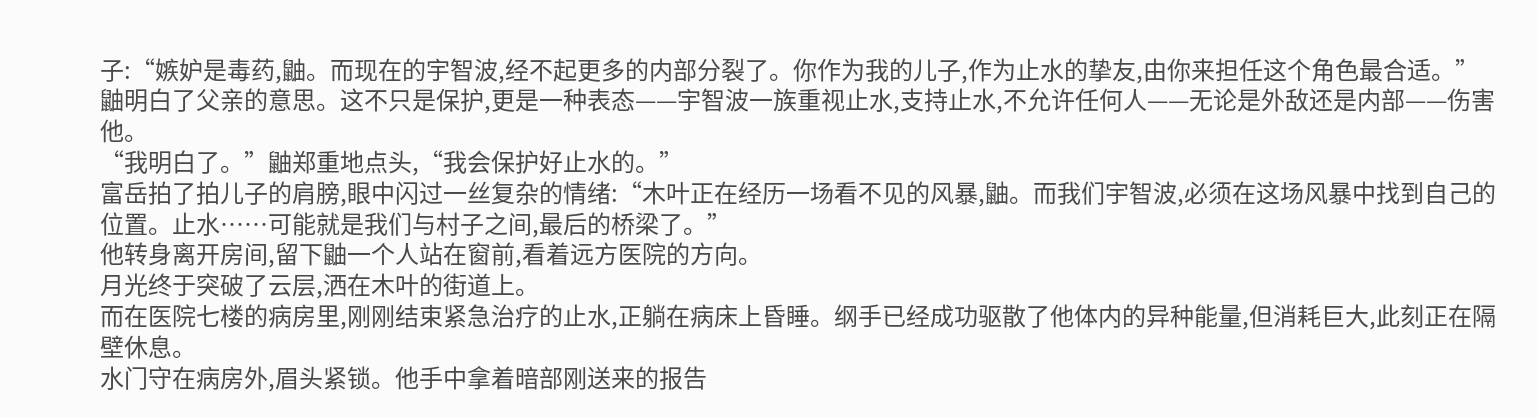子:“嫉妒是毒药,鼬。而现在的宇智波,经不起更多的内部分裂了。你作为我的儿子,作为止水的挚友,由你来担任这个角色最合适。”
鼬明白了父亲的意思。这不只是保护,更是一种表态——宇智波一族重视止水,支持止水,不允许任何人——无论是外敌还是内部——伤害他。
“我明白了。”鼬郑重地点头,“我会保护好止水的。”
富岳拍了拍儿子的肩膀,眼中闪过一丝复杂的情绪:“木叶正在经历一场看不见的风暴,鼬。而我们宇智波,必须在这场风暴中找到自己的位置。止水……可能就是我们与村子之间,最后的桥梁了。”
他转身离开房间,留下鼬一个人站在窗前,看着远方医院的方向。
月光终于突破了云层,洒在木叶的街道上。
而在医院七楼的病房里,刚刚结束紧急治疗的止水,正躺在病床上昏睡。纲手已经成功驱散了他体内的异种能量,但消耗巨大,此刻正在隔壁休息。
水门守在病房外,眉头紧锁。他手中拿着暗部刚送来的报告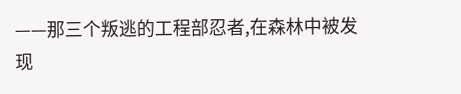——那三个叛逃的工程部忍者,在森林中被发现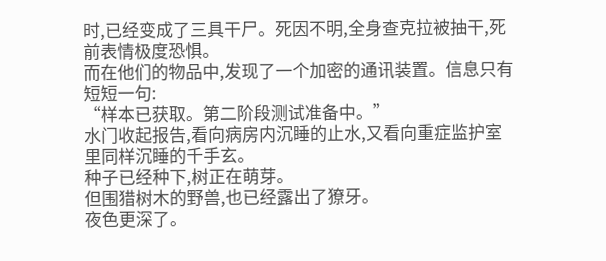时,已经变成了三具干尸。死因不明,全身查克拉被抽干,死前表情极度恐惧。
而在他们的物品中,发现了一个加密的通讯装置。信息只有短短一句:
“样本已获取。第二阶段测试准备中。”
水门收起报告,看向病房内沉睡的止水,又看向重症监护室里同样沉睡的千手玄。
种子已经种下,树正在萌芽。
但围猎树木的野兽,也已经露出了獠牙。
夜色更深了。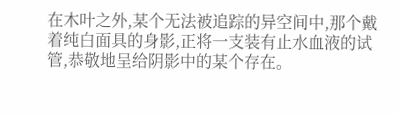在木叶之外,某个无法被追踪的异空间中,那个戴着纯白面具的身影,正将一支装有止水血液的试管,恭敬地呈给阴影中的某个存在。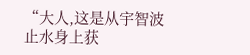“大人,这是从宇智波止水身上获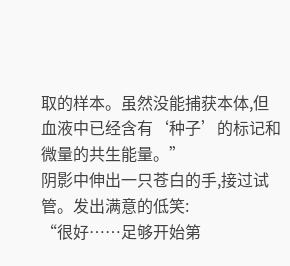取的样本。虽然没能捕获本体,但血液中已经含有‘种子’的标记和微量的共生能量。”
阴影中伸出一只苍白的手,接过试管。发出满意的低笑:
“很好……足够开始第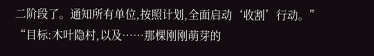二阶段了。通知所有单位,按照计划,全面启动‘收割’行动。”
“目标:木叶隐村,以及……那棵刚刚萌芽的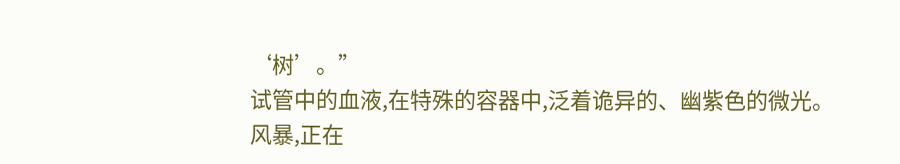‘树’。”
试管中的血液,在特殊的容器中,泛着诡异的、幽紫色的微光。
风暴,正在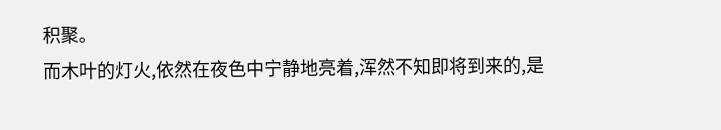积聚。
而木叶的灯火,依然在夜色中宁静地亮着,浑然不知即将到来的,是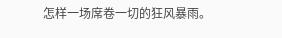怎样一场席卷一切的狂风暴雨。